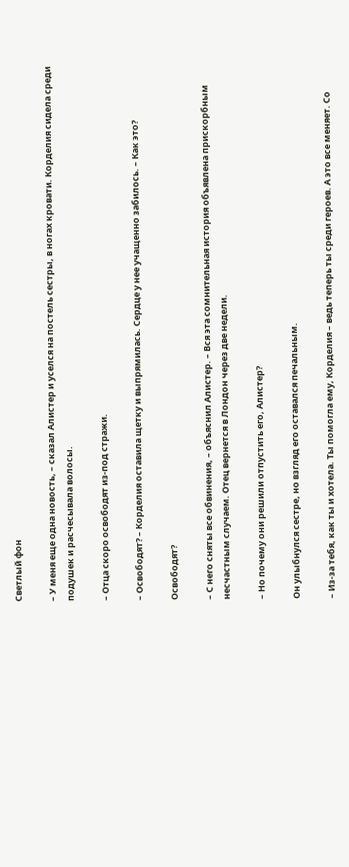Светлый фон

– У меня еще одна новость, – сказал Алистер и уселся на постель сестры, в ногах кровати. Корделия сидела среди подушек и расчесывала волосы.

– Отца скоро освободят из-под стражи.

– Освободят? – Корделия оставила щетку и выпрямилась. Сердце у нее учащенно забилось. – Как это?

Освободят?

– С него сняты все обвинения, – объяснил Алистер. – Вся эта сомнительная история объявлена прискорбным несчастным случаем. Отец вернется в Лондон через две недели.

– Но почему они решили отпустить его, Алистер?

Он улыбнулся сестре, но взгляд его оставался печальным.

– Из-за тебя, как ты и хотела. Ты помогла ему, Корделия – ведь теперь ты среди героев. А это все меняет. Со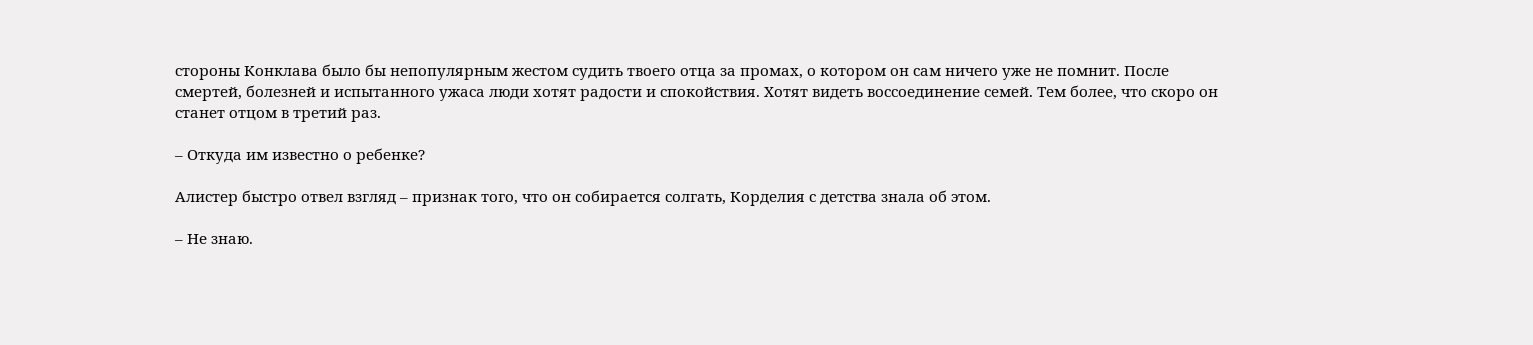стороны Конклава было бы непопулярным жестом судить твоего отца за промах, о котором он сам ничего уже не помнит. После смертей, болезней и испытанного ужаса люди хотят радости и спокойствия. Хотят видеть воссоединение семей. Тем более, что скоро он станет отцом в третий раз.

– Откуда им известно о ребенке?

Алистер быстро отвел взгляд – признак того, что он собирается солгать, Корделия с детства знала об этом.

– Не знаю.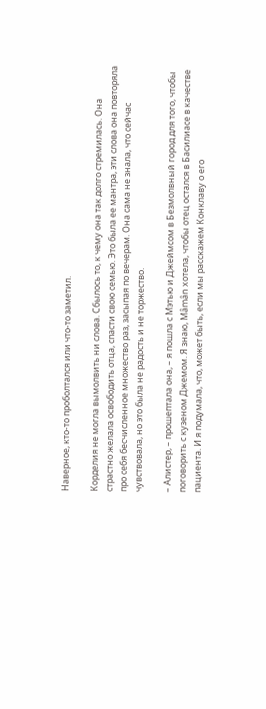Наверное, кто-то проболтался или что-то заметил.

Корделия не могла вымолвить ни слова. Сбылось то, к чему она так долго стремилась. Она страстно желала освободить отца, спасти свою семью. Это была ее мантра, эти слова она повторяла про себя бесчисленное множество раз, засыпая по вечерам. Она сама не знала, что сейчас чувствовала, но это была не радость и не торжество.

– Алистер, – прошептала она, – я пошла с Мэтью и Джеймсом в Безмолвный город для того, чтобы поговорить с кузеном Джемом. Я знаю, Mâmân хотела, чтобы отец остался в Басилиасе в качестве пациента. И я подумала, что, может быть, если мы расскажем Конклаву о его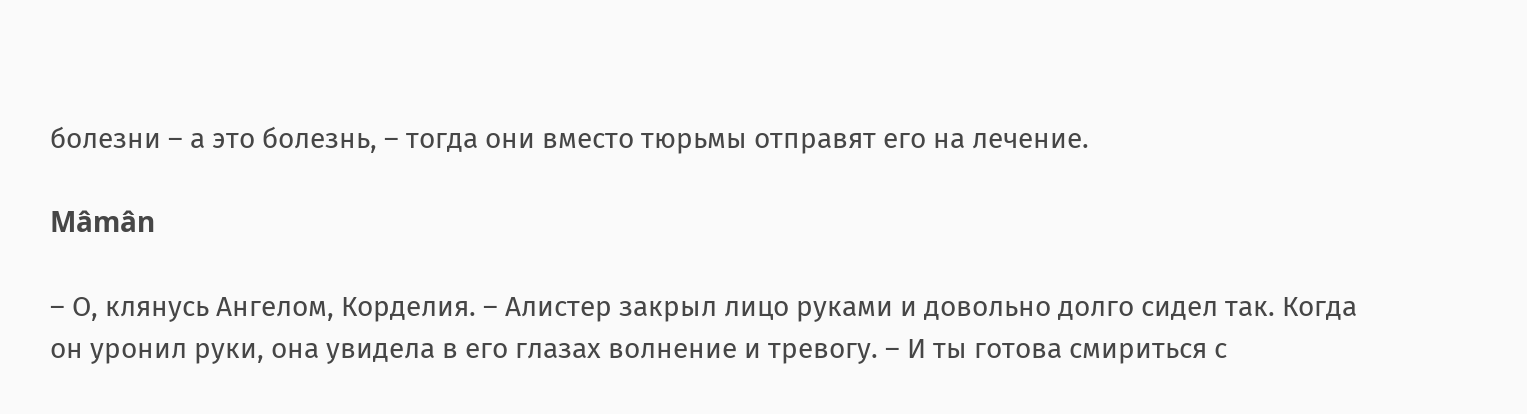болезни – а это болезнь, – тогда они вместо тюрьмы отправят его на лечение.

Mâmân

– О, клянусь Ангелом, Корделия. – Алистер закрыл лицо руками и довольно долго сидел так. Когда он уронил руки, она увидела в его глазах волнение и тревогу. – И ты готова смириться с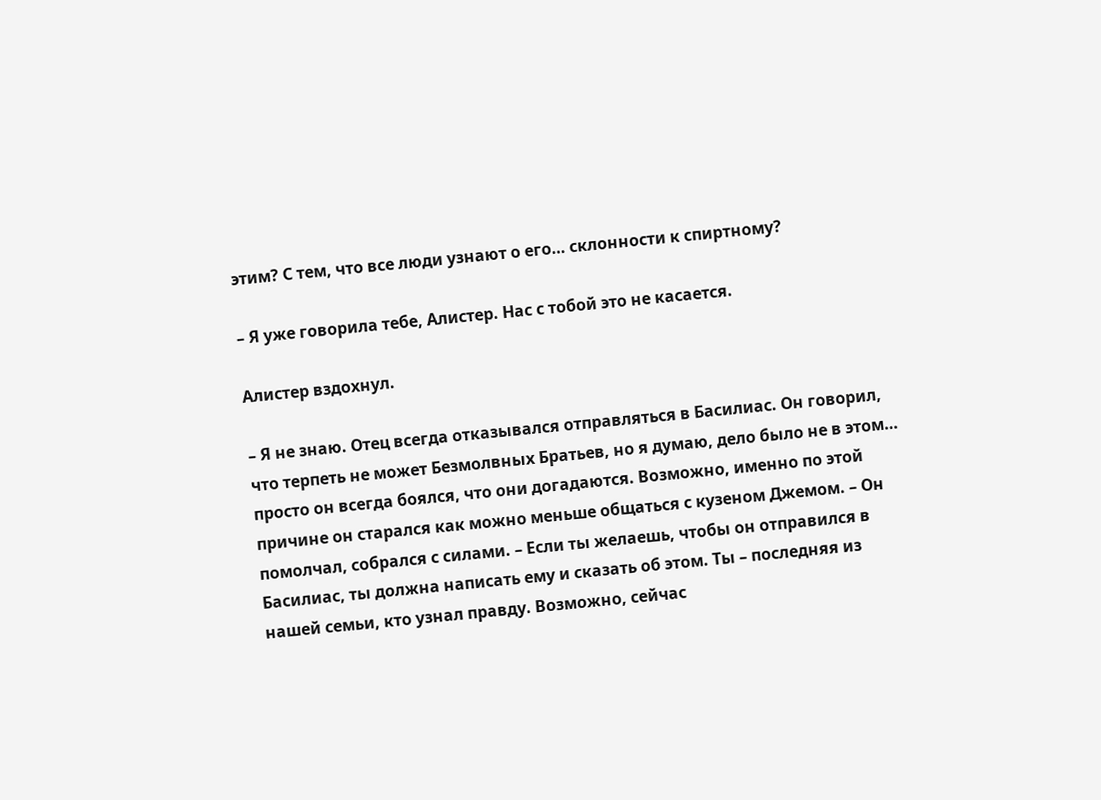этим? С тем, что все люди узнают о его… склонности к спиртному?

– Я уже говорила тебе, Алистер. Нас с тобой это не касается.

Алистер вздохнул.

– Я не знаю. Отец всегда отказывался отправляться в Басилиас. Он говорил, что терпеть не может Безмолвных Братьев, но я думаю, дело было не в этом… просто он всегда боялся, что они догадаются. Возможно, именно по этой причине он старался как можно меньше общаться с кузеном Джемом. – Он помолчал, собрался с силами. – Если ты желаешь, чтобы он отправился в Басилиас, ты должна написать ему и сказать об этом. Ты – последняя из нашей семьи, кто узнал правду. Возможно, сейчас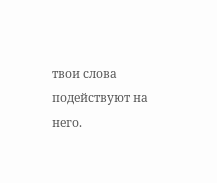твои слова подействуют на него.